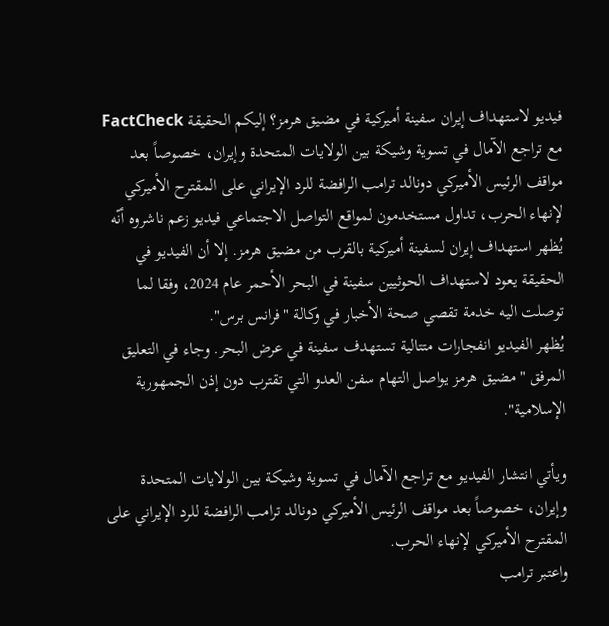فيديو لاستهداف إيران سفينة أميركية في مضيق هرمز؟ إليكم الحقيقة FactCheck
مع تراجع الآمال في تسوية وشيكة بين الولايات المتحدة وإيران، خصوصاً بعد مواقف الرئيس الأميركي دونالد ترامب الرافضة للرد الإيراني على المقترح الأميركي لإنهاء الحرب، تداول مستخدمون لمواقع التواصل الاجتماعي فيديو زعم ناشروه أنّه يُظهر استهداف إيران لسفينة أميركية بالقرب من مضيق هرمز. إلا أن الفيديو في الحقيقة يعود لاستهداف الحوثيين سفينة في البحر الأحمر عام 2024، وفقا لما توصلت اليه خدمة تقصي صحة الأخبار في وكالة "فرانس برس".
يُظهر الفيديو انفجارات متتالية تستهدف سفينة في عرض البحر. وجاء في التعليق المرفق "مضيق هرمز يواصل التهام سفن العدو التي تقترب دون إذن الجمهورية الإسلامية".

ويأتي انتشار الفيديو مع تراجع الآمال في تسوية وشيكة بين الولايات المتحدة وإيران، خصوصاً بعد مواقف الرئيس الأميركي دونالد ترامب الرافضة للرد الإيراني على المقترح الأميركي لإنهاء الحرب.
واعتبر ترامب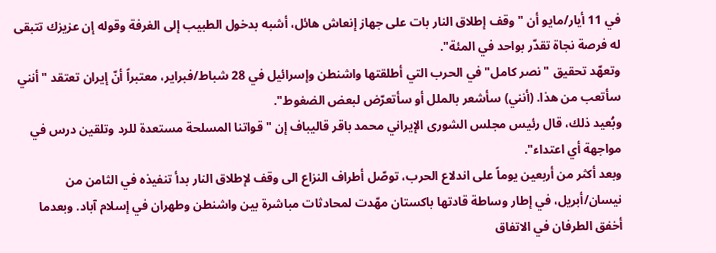في 11 أيار/مايو أن "وقف إطلاق النار بات على جهاز إنعاش هائل، أشبه بدخول الطبيب إلى الغرفة وقوله إن عزيزك تتبقى له فرصة نجاة تقدّر بواحد في المئة".
وتعهّد تحقيق "نصر كامل" في الحرب التي أطلقتها واشنطن وإسرائيل في 28 شباط/فبراير، معتبراً أنّ إيران تعتقد "أنني سأتعب من هذا. (أنني) سأشعر بالملل أو سأتعرّض لبعض الضغوط".
وبُعيد ذلك، قال رئيس مجلس الشورى الإيراني محمد باقر قاليباف إن "قواتنا المسلحة مستعدة للرد وتلقين درس في مواجهة أي اعتداء".
وبعد أكثر من أربعين يوماً على اندلاع الحرب، توصّل أطراف النزاع الى وقف لإطلاق النار بدأ تنفيذه في الثامن من نيسان/أبريل، في إطار وساطة قادتها باكستان مهّدت لمحادثات مباشرة بين واشنطن وطهران في إسلام آباد. وبعدما أخفق الطرفان في الاتفاق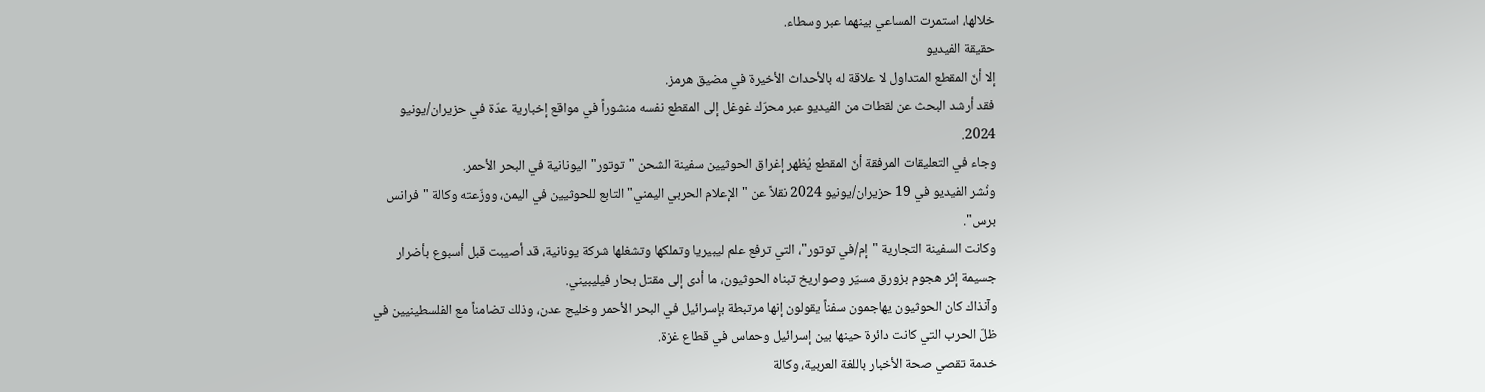خلالها، استمرت المساعي بينهما عبر وسطاء.
حقيقة الفيديو
إلا أنّ المقطع المتداول لا علاقة له بالأحداث الأخيرة في مضيق هرمز.
فقد أرشد البحث عن لقطات من الفيديو عبر محرّك غوغل إلى المقطع نفسه منشوراً في مواقع إخبارية عدّة في حزيران/يونيو 2024.
وجاء في التعليقات المرفقة أنّ المقطع يُظهر إغراق الحوثيين سفينة الشحن "توتور" اليونانية في البحر الأحمر.
ونُشر الفيديو في 19 حزيران/يونيو 2024 نقلاً عن "الإعلام الحربي اليمني" التابع للحوثيين في اليمن، ووزّعته وكالة "فرانس برس".
وكانت السفينة التجارية "إم/في توتور"، التي ترفع علم ليبيريا وتملكها وتشغلها شركة يونانية، قد أصيبت قبل أسبوع بأضرار جسيمة إثر هجوم بزورق مسيّر وصواريخ تبناه الحوثيون، ما أدى إلى مقتل بحار فيليبيني.
وآنذاك كان الحوثيون يهاجمون سفناً يقولون إنها مرتبطة بإسرائيل في البحر الأحمر وخليج عدن، وذلك تضامناً مع الفلسطينيين في ظلّ الحرب التي كانت دائرة حينها بين إسرائيل وحماس في قطاع غزة.
خدمة تقصي صحة الأخبار باللغة العربية، وكالة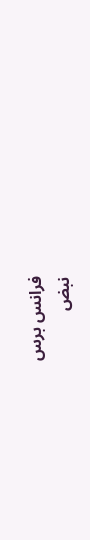فرانس برس
نبض